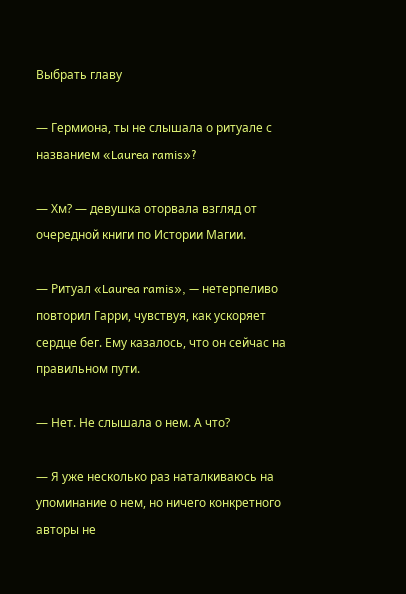Выбрать главу

— Гермиона, ты не слышала о ритуале с названием «Laurea ramis»?

— Хм? — девушка оторвала взгляд от очередной книги по Истории Магии.

— Ритуал «Laurea ramis», — нетерпеливо повторил Гарри, чувствуя, как ускоряет сердце бег. Ему казалось, что он сейчас на правильном пути.

— Нет. Не слышала о нем. А что?

— Я уже несколько раз наталкиваюсь на упоминание о нем, но ничего конкретного авторы не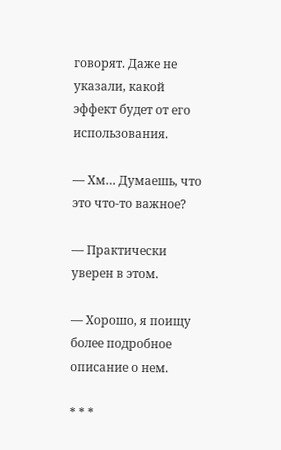говорят. Даже не указали, какой эффект будет от его использования.

— Хм… Думаешь, что это что-то важное?

— Практически уверен в этом.

— Хорошо, я поищу более подробное описание о нем.

* * *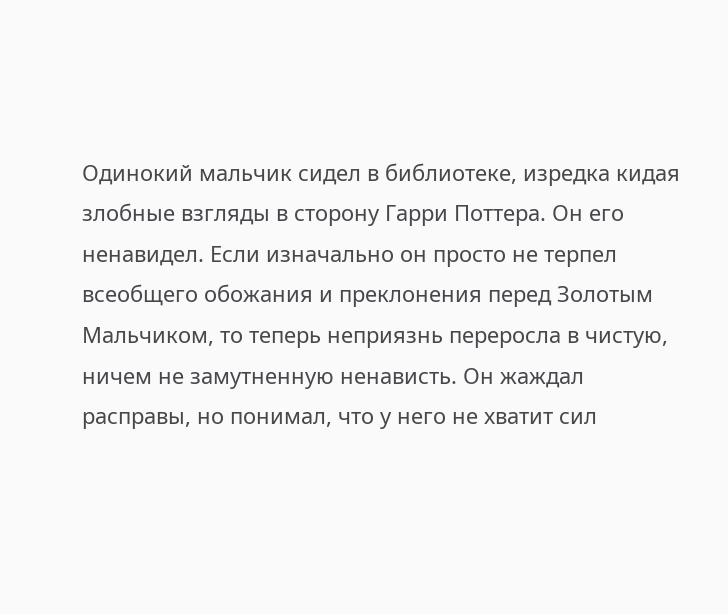Одинокий мальчик сидел в библиотеке, изредка кидая злобные взгляды в сторону Гарри Поттера. Он его ненавидел. Если изначально он просто не терпел всеобщего обожания и преклонения перед Золотым Мальчиком, то теперь неприязнь переросла в чистую, ничем не замутненную ненависть. Он жаждал расправы, но понимал, что у него не хватит сил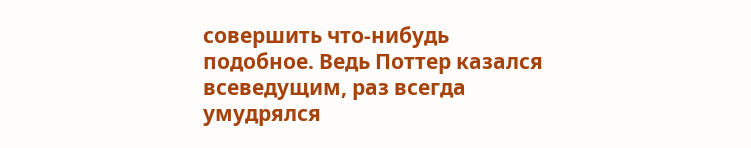совершить что-нибудь подобное. Ведь Поттер казался всеведущим, раз всегда умудрялся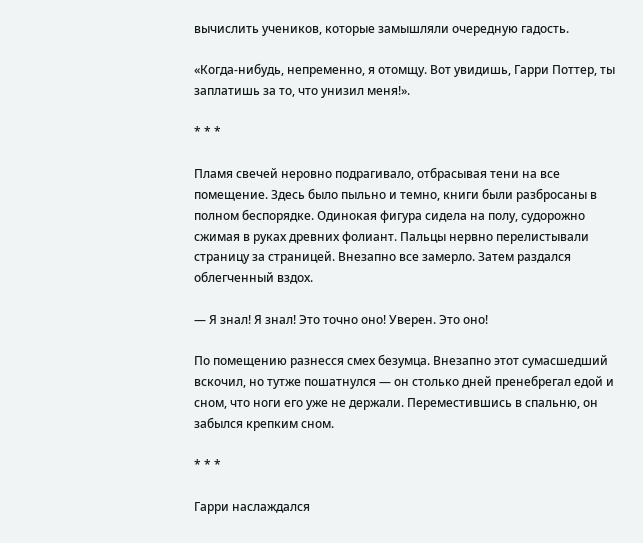вычислить учеников, которые замышляли очередную гадость.

«Когда-нибудь, непременно, я отомщу. Вот увидишь, Гарри Поттер, ты заплатишь за то, что унизил меня!».

* * *

Пламя свечей неровно подрагивало, отбрасывая тени на все помещение. Здесь было пыльно и темно, книги были разбросаны в полном беспорядке. Одинокая фигура сидела на полу, судорожно сжимая в руках древних фолиант. Пальцы нервно перелистывали страницу за страницей. Внезапно все замерло. Затем раздался облегченный вздох.

— Я знал! Я знал! Это точно оно! Уверен. Это оно!

По помещению разнесся смех безумца. Внезапно этот сумасшедший вскочил, но тутже пошатнулся — он столько дней пренебрегал едой и сном, что ноги его уже не держали. Переместившись в спальню, он забылся крепким сном.

* * *

Гарри наслаждался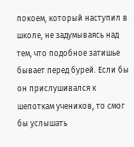покоем, который наступил в школе, не задумываясь над тем, что подобное затишье бывает перед бурей. Если бы он прислушивался к шепоткам учеников, то смог бы услышать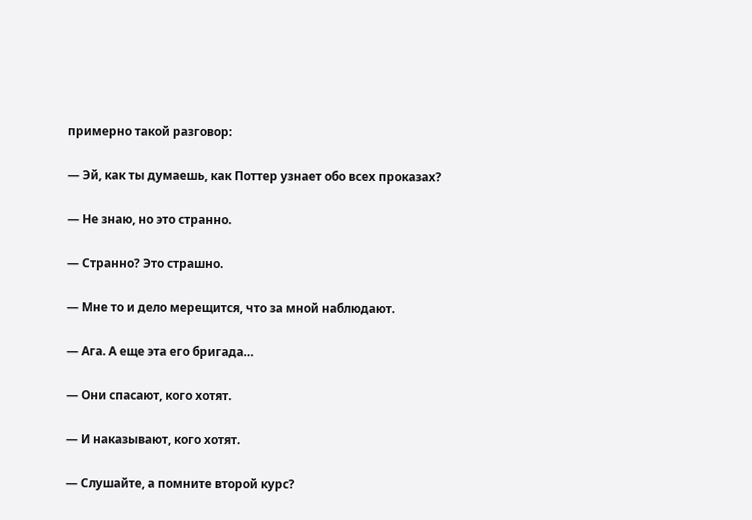примерно такой разговор:

— Эй, как ты думаешь, как Поттер узнает обо всех проказах?

— Не знаю, но это странно.

— Странно? Это страшно.

— Мне то и дело мерещится, что за мной наблюдают.

— Ага. А еще эта его бригада…

— Они спасают, кого хотят.

— И наказывают, кого хотят.

— Слушайте, а помните второй курс?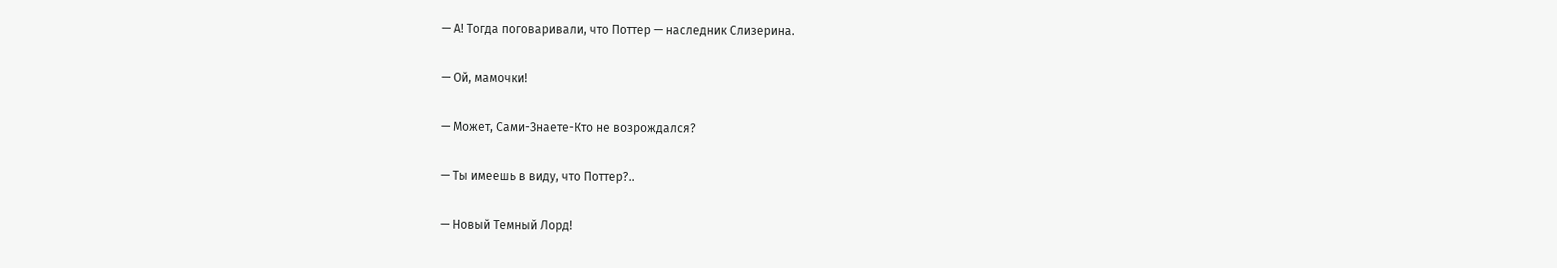— А! Тогда поговаривали, что Поттер — наследник Слизерина.

— Ой, мамочки!

— Может, Сами-Знаете-Кто не возрождался?

— Ты имеешь в виду, что Поттер?..

— Новый Темный Лорд!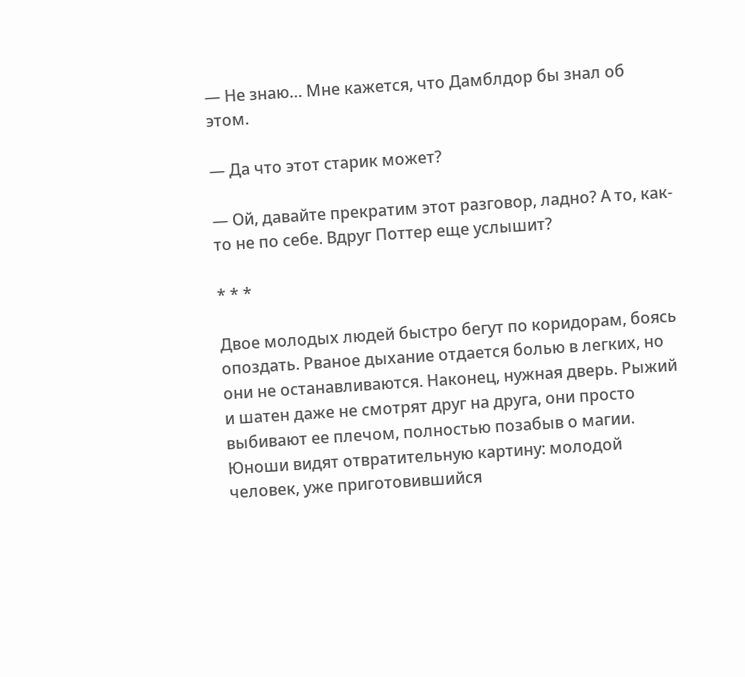— Не знаю… Мне кажется, что Дамблдор бы знал об этом.

— Да что этот старик может?

— Ой, давайте прекратим этот разговор, ладно? А то, как-то не по себе. Вдруг Поттер еще услышит?

* * *

Двое молодых людей быстро бегут по коридорам, боясь опоздать. Рваное дыхание отдается болью в легких, но они не останавливаются. Наконец, нужная дверь. Рыжий и шатен даже не смотрят друг на друга, они просто выбивают ее плечом, полностью позабыв о магии. Юноши видят отвратительную картину: молодой человек, уже приготовившийся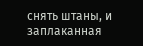снять штаны, и заплаканная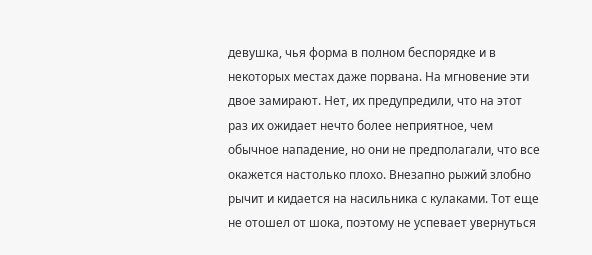девушка, чья форма в полном беспорядке и в некоторых местах даже порвана. На мгновение эти двое замирают. Нет, их предупредили, что на этот раз их ожидает нечто более неприятное, чем обычное нападение, но они не предполагали, что все окажется настолько плохо. Внезапно рыжий злобно рычит и кидается на насильника с кулаками. Тот еще не отошел от шока, поэтому не успевает увернуться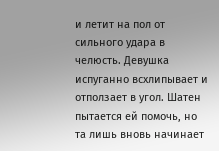и летит на пол от сильного удара в челюсть. Девушка испуганно всхлипывает и отползает в угол. Шатен пытается ей помочь, но та лишь вновь начинает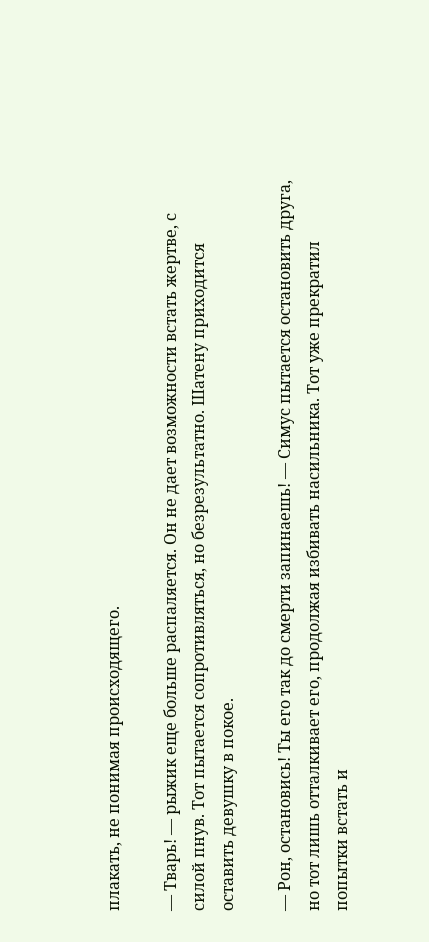плакать, не понимая происходящего.

— Тварь! — рыжик еще больше распаляется. Он не дает возможности встать жертве, с силой пнув. Тот пытается сопротивляться, но безрезультатно. Шатену приходится оставить девушку в покое.

— Рон, остановись! Ты его так до смерти запинаешь! — Симус пытается остановить друга, но тот лишь отталкивает его, продолжая избивать насильника. Тот уже прекратил попытки встать и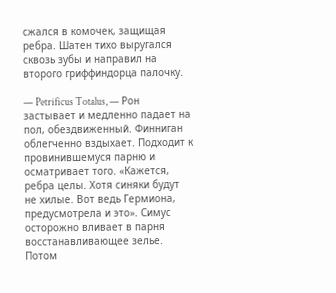сжался в комочек, защищая ребра. Шатен тихо выругался сквозь зубы и направил на второго гриффиндорца палочку.

— Petrificus Totalus, — Рон застывает и медленно падает на пол, обездвиженный. Финниган облегченно вздыхает. Подходит к провинившемуся парню и осматривает того. «Кажется, ребра целы. Хотя синяки будут не хилые. Вот ведь Гермиона, предусмотрела и это». Симус осторожно вливает в парня восстанавливающее зелье. Потом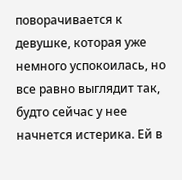поворачивается к девушке, которая уже немного успокоилась, но все равно выглядит так, будто сейчас у нее начнется истерика. Ей в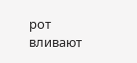рот вливают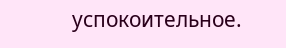успокоительное.